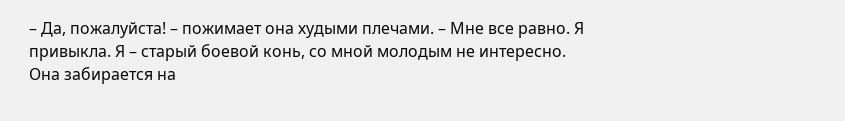– Да, пожалуйста! – пожимает она худыми плечами. – Мне все равно. Я привыкла. Я – старый боевой конь, со мной молодым не интересно.
Она забирается на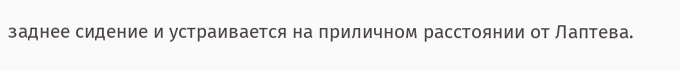заднее сидение и устраивается на приличном расстоянии от Лаптева.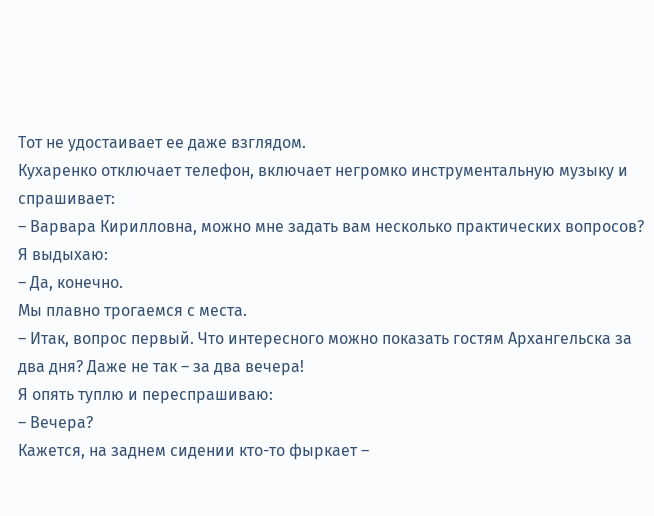Тот не удостаивает ее даже взглядом.
Кухаренко отключает телефон, включает негромко инструментальную музыку и спрашивает:
– Варвара Кирилловна, можно мне задать вам несколько практических вопросов?
Я выдыхаю:
– Да, конечно.
Мы плавно трогаемся с места.
– Итак, вопрос первый. Что интересного можно показать гостям Архангельска за два дня? Даже не так – за два вечера!
Я опять туплю и переспрашиваю:
– Вечера?
Кажется, на заднем сидении кто-то фыркает –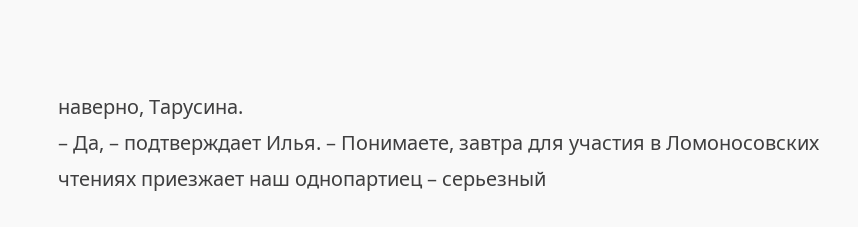наверно, Тарусина.
– Да, – подтверждает Илья. – Понимаете, завтра для участия в Ломоносовских чтениях приезжает наш однопартиец – серьезный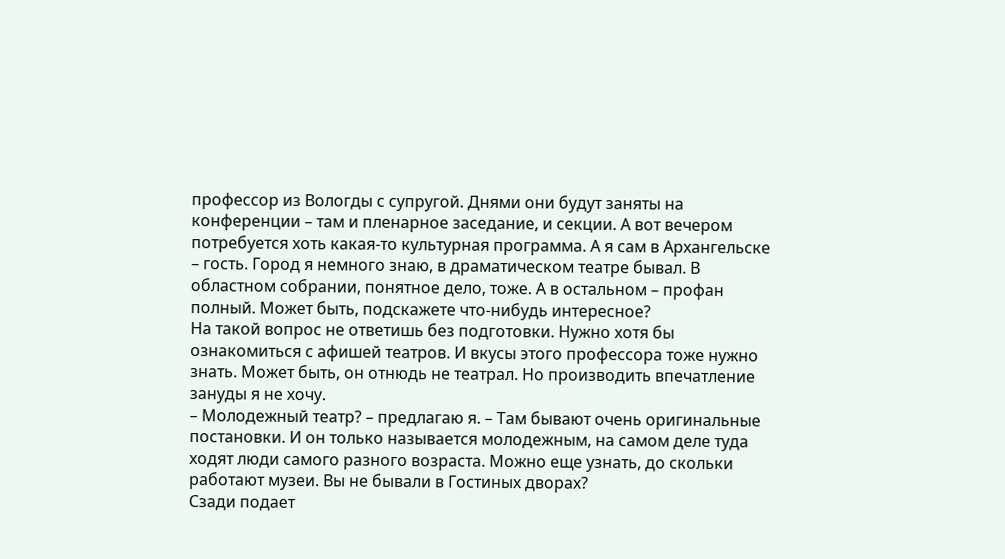профессор из Вологды с супругой. Днями они будут заняты на конференции – там и пленарное заседание, и секции. А вот вечером потребуется хоть какая-то культурная программа. А я сам в Архангельске – гость. Город я немного знаю, в драматическом театре бывал. В областном собрании, понятное дело, тоже. А в остальном – профан полный. Может быть, подскажете что-нибудь интересное?
На такой вопрос не ответишь без подготовки. Нужно хотя бы ознакомиться с афишей театров. И вкусы этого профессора тоже нужно знать. Может быть, он отнюдь не театрал. Но производить впечатление зануды я не хочу.
– Молодежный театр? – предлагаю я. – Там бывают очень оригинальные постановки. И он только называется молодежным, на самом деле туда ходят люди самого разного возраста. Можно еще узнать, до скольки работают музеи. Вы не бывали в Гостиных дворах?
Сзади подает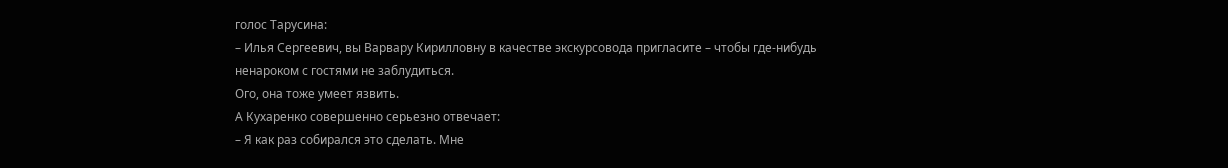голос Тарусина:
– Илья Сергеевич, вы Варвару Кирилловну в качестве экскурсовода пригласите – чтобы где-нибудь ненароком с гостями не заблудиться.
Ого, она тоже умеет язвить.
А Кухаренко совершенно серьезно отвечает:
– Я как раз собирался это сделать. Мне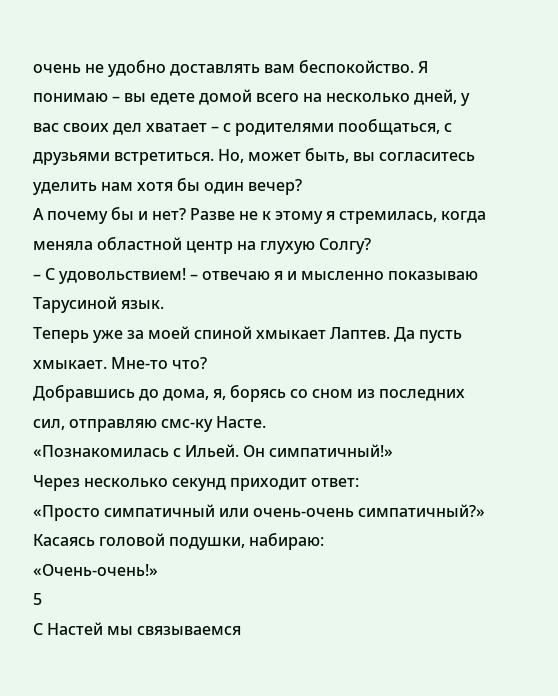очень не удобно доставлять вам беспокойство. Я понимаю – вы едете домой всего на несколько дней, у вас своих дел хватает – с родителями пообщаться, с друзьями встретиться. Но, может быть, вы согласитесь уделить нам хотя бы один вечер?
А почему бы и нет? Разве не к этому я стремилась, когда меняла областной центр на глухую Солгу?
– С удовольствием! – отвечаю я и мысленно показываю Тарусиной язык.
Теперь уже за моей спиной хмыкает Лаптев. Да пусть хмыкает. Мне-то что?
Добравшись до дома, я, борясь со сном из последних сил, отправляю смс-ку Насте.
«Познакомилась с Ильей. Он симпатичный!»
Через несколько секунд приходит ответ:
«Просто симпатичный или очень-очень симпатичный?»
Касаясь головой подушки, набираю:
«Очень-очень!»
5
С Настей мы связываемся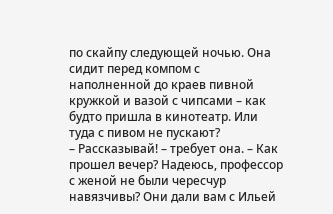по скайпу следующей ночью. Она сидит перед компом с наполненной до краев пивной кружкой и вазой с чипсами – как будто пришла в кинотеатр. Или туда с пивом не пускают?
– Рассказывай! – требует она. – Как прошел вечер? Надеюсь, профессор с женой не были чересчур навязчивы? Они дали вам с Ильей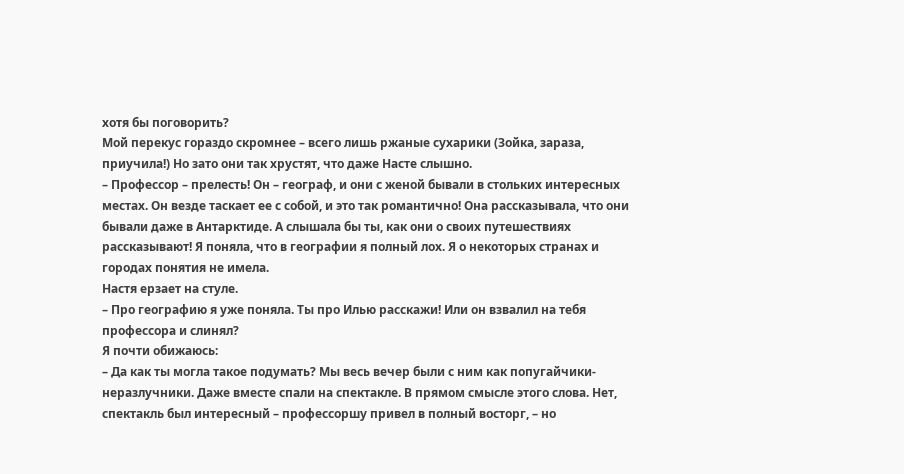хотя бы поговорить?
Мой перекус гораздо скромнее – всего лишь ржаные сухарики (Зойка, зараза, приучила!) Но зато они так хрустят, что даже Насте слышно.
– Профессор – прелесть! Он – географ, и они с женой бывали в стольких интересных местах. Он везде таскает ее с собой, и это так романтично! Она рассказывала, что они бывали даже в Антарктиде. А слышала бы ты, как они о своих путешествиях рассказывают! Я поняла, что в географии я полный лох. Я о некоторых странах и городах понятия не имела.
Настя ерзает на стуле.
– Про географию я уже поняла. Ты про Илью расскажи! Или он взвалил на тебя профессора и слинял?
Я почти обижаюсь:
– Да как ты могла такое подумать? Мы весь вечер были с ним как попугайчики-неразлучники. Даже вместе спали на спектакле. В прямом смысле этого слова. Нет, спектакль был интересный – профессоршу привел в полный восторг, – но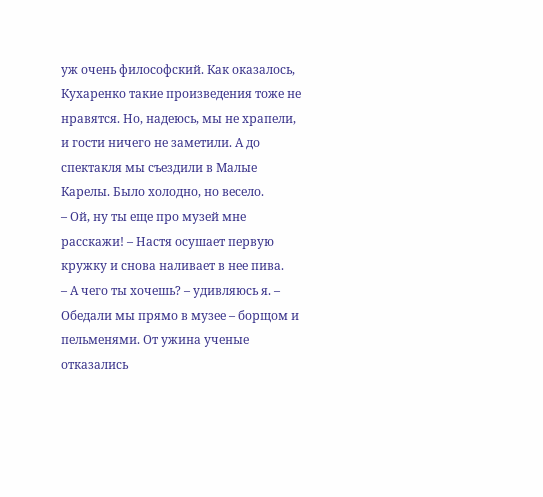уж очень философский. Как оказалось, Кухаренко такие произведения тоже не нравятся. Но, надеюсь, мы не храпели, и гости ничего не заметили. А до спектакля мы съездили в Малые Карелы. Было холодно, но весело.
– Ой, ну ты еще про музей мне расскажи! – Настя осушает первую кружку и снова наливает в нее пива.
– А чего ты хочешь? – удивляюсь я. – Обедали мы прямо в музее – борщом и пельменями. От ужина ученые отказались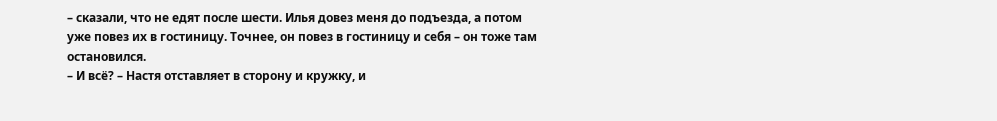– сказали, что не едят после шести. Илья довез меня до подъезда, а потом уже повез их в гостиницу. Точнее, он повез в гостиницу и себя – он тоже там остановился.
– И всё? – Настя отставляет в сторону и кружку, и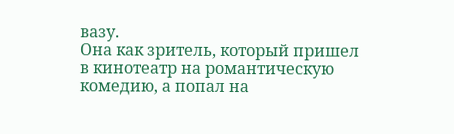вазу.
Она как зритель, который пришел в кинотеатр на романтическую комедию, а попал на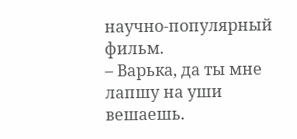научно-популярный фильм.
– Варька, да ты мне лапшу на уши вешаешь.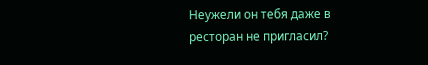Неужели он тебя даже в ресторан не пригласил?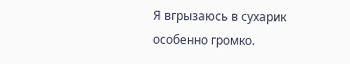Я вгрызаюсь в сухарик особенно громко.